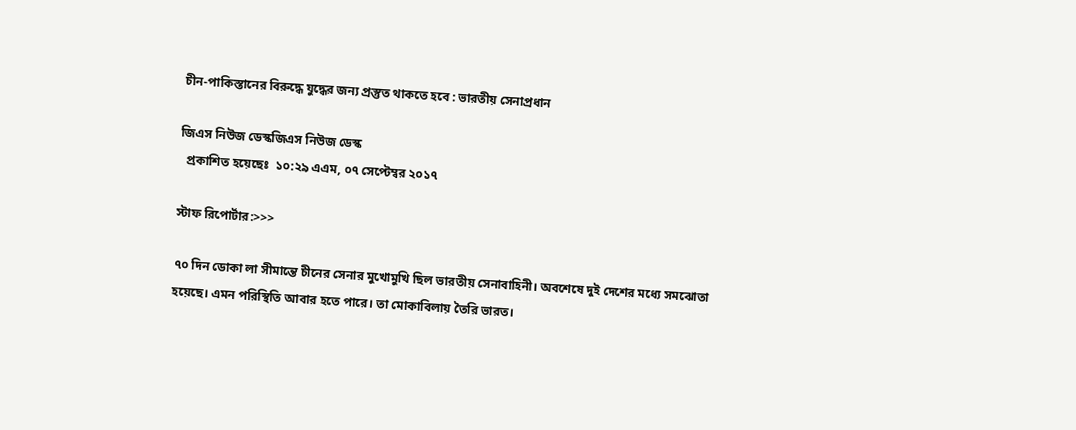চীন-পাকিস্তানের বিরুদ্ধে যুদ্ধের জন্য প্রস্তুত থাকতে হবে : ভারতীয় সেনাপ্রধান

জিএস নিউজ ডেস্কজিএস নিউজ ডেস্ক
  প্রকাশিত হয়েছেঃ  ১০:২৯ এএম, ০৭ সেপ্টেম্বর ২০১৭

স্টাফ রিপোর্টার:>>>

৭০ দিন ডোকা লা সীমান্তে চীনের সেনার মুখোমুখি ছিল ভারতীয় সেনাবাহিনী। অবশেষে দুই দেশের মধ্যে সমঝোতা হয়েছে। এমন পরিস্থিতি আবার হতে পারে। তা মোকাবিলায় তৈরি ভারত।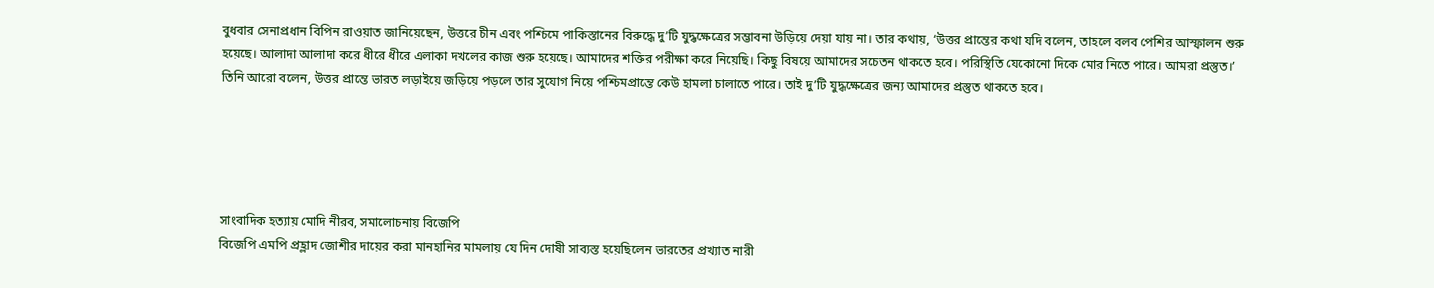বুধবার সেনাপ্রধান বিপিন রাওয়াত জানিয়েছেন, উত্তরে চীন এবং পশ্চিমে পাকিস্তানের বিরুদ্ধে দু’টি যুদ্ধক্ষেত্রের সম্ভাবনা উড়িয়ে দেয়া যায় না। তার কথায়, ‘উত্তর প্রান্তের কথা যদি বলেন, তাহলে বলব পেশির আস্ফালন শুরু হয়েছে। আলাদা আলাদা করে ধীরে ধীরে এলাকা দখলের কাজ শুরু হয়েছে। আমাদের শক্তির পরীক্ষা করে নিয়েছি। কিছু বিষয়ে আমাদের সচেতন থাকতে হবে। পরিস্থিতি যেকোনো দিকে মোর নিতে পারে। আমরা প্রস্তুত।’
তিনি আরো বলেন, উত্তর প্রান্তে ভারত লড়াইয়ে জড়িয়ে পড়লে তার সুযোগ নিয়ে পশ্চিমপ্রান্তে কেউ হামলা চালাতে পারে। তাই দু’টি যুদ্ধক্ষেত্রের জন্য আমাদের প্রস্তুত থাকতে হবে।





সাংবাদিক হত্যায় মোদি নীরব, সমালোচনায় বিজেপি
বিজেপি এমপি প্রহ্লাদ জোশীর দায়ের করা মানহানির মামলায় যে দিন দোষী সাব্যস্ত হয়েছিলেন ভারতের প্রখ্যাত নারী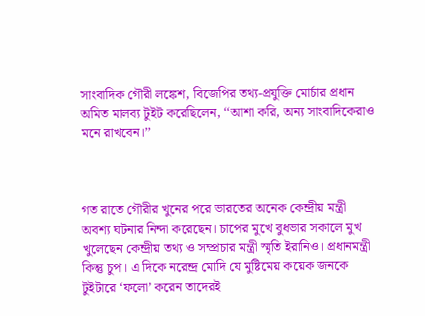সাংবাদিক গৌরী লঙ্কেশ, বিজেপির তথ্য-প্রযুক্তি মোর্চার প্রধান অমিত মালব্য টুইট করেছিলেন, ‘‘আশা করি, অন্য সাংবাদিকেরাও মনে রাখবেন।’’



গত রাতে গৌরীর খুনের পরে ভারতের অনেক কেন্দ্রীয় মন্ত্রী অবশ্য ঘটনার নিন্দা করেছেন। চাপের মুখে বুধভার সকালে মুখ খুলেছেন কেন্দ্রীয় তথ্য ও সম্প্রচার মন্ত্রী স্মৃতি ইরানিও। প্রধানমন্ত্রী কিন্তু চুপ। এ দিকে নরেন্দ্র মোদি যে মুষ্টিমেয় কয়েক জনকে টুইটারে ‘ফলো’ করেন তাদেরই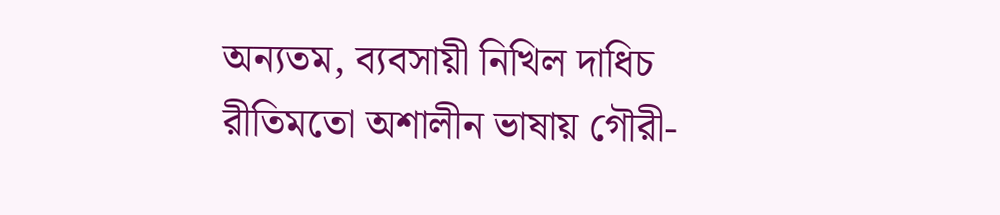অন্যতম, ব্যবসায়ী নিখিল দাধিচ রীতিমতো অশালীন ভাষায় গৌরী-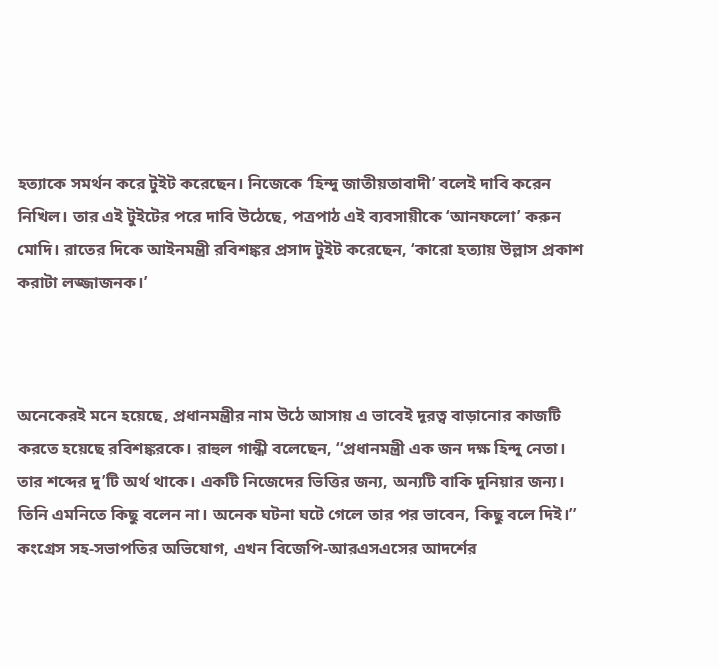হত্যাকে সমর্থন করে টুইট করেছেন। নিজেকে ‘হিন্দু জাতীয়তাবাদী’ বলেই দাবি করেন নিখিল। তার এই টুইটের পরে দাবি উঠেছে, পত্রপাঠ এই ব্যবসায়ীকে ‘আনফলো’ করুন মোদি। রাতের দিকে আইনমন্ত্রী রবিশঙ্কর প্রসাদ টুইট করেছেন, ‘কারো হত্যায় উল্লাস প্রকাশ করাটা লজ্জাজনক।’



অনেকেরই মনে হয়েছে, প্রধানমন্ত্রীর নাম উঠে আসায় এ ভাবেই দূরত্ব বাড়ানোর কাজটি করতে হয়েছে রবিশঙ্করকে। রাহুল গান্ধী বলেছেন, ‘‘প্রধানমন্ত্রী এক জন দক্ষ হিন্দু নেতা। তার শব্দের দু’টি অর্থ থাকে। একটি নিজেদের ভিত্তির জন্য, অন্যটি বাকি দুনিয়ার জন্য। তিনি এমনিতে কিছু বলেন না। অনেক ঘটনা ঘটে গেলে তার পর ভাবেন, কিছু বলে দিই।’’ কংগ্রেস সহ-সভাপতির অভিযোগ, এখন বিজেপি-আরএসএসের আদর্শের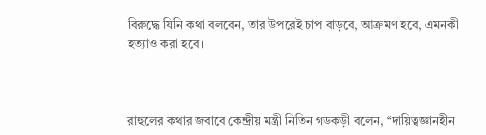বিরুদ্ধে যিনি কথা বলবেন, তার উপরেই চাপ বাড়বে, আক্রমণ হবে, এমনকী হত্যাও করা হবে।



রাহুলের কথার জবাবে কেন্দ্রীয় মন্ত্রী নিতিন গডকড়ী বলেন, ‘‘দায়িত্বজ্ঞানহীন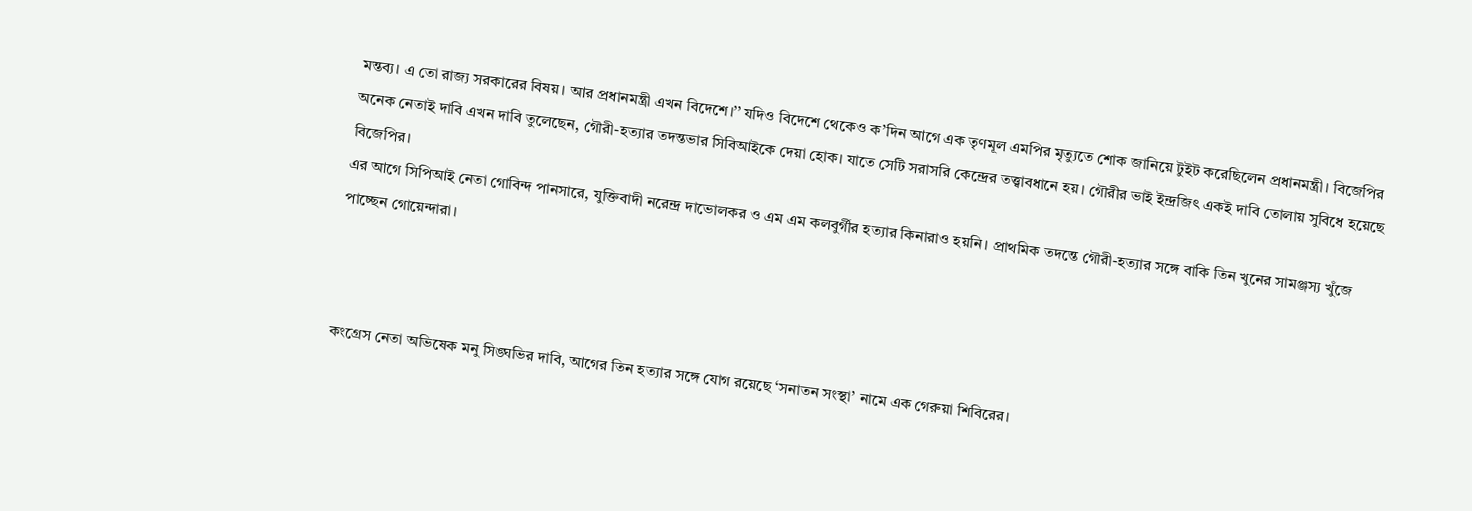মন্তব্য। এ তো রাজ্য সরকারের বিষয়। আর প্রধানমন্ত্রী এখন বিদেশে।’’ যদিও বিদেশে থেকেও ক’দিন আগে এক তৃণমূল এমপির মৃত্যুতে শোক জানিয়ে টুইট করেছিলেন প্রধানমন্ত্রী। বিজেপির অনেক নেতাই দাবি এখন দাবি তুলেছেন, গৌরী-হত্যার তদন্তভার সিবিআইকে দেয়া হোক। যাতে সেটি সরাসরি কেন্দ্রের তত্ত্বাবধানে হয়। গৌরীর ভাই ইন্দ্রজিৎ একই দাবি তোলায় সুবিধে হয়েছে বিজেপির।
এর আগে সিপিআই নেতা গোবিন্দ পানসারে, যুক্তিবাদী নরেন্দ্র দাভোলকর ও এম এম কলবুর্গীর হত্যার কিনারাও হয়নি। প্রাথমিক তদন্তে গৌরী-হত্যার সঙ্গে বাকি তিন খুনের সামঞ্জস্য খুঁজে পাচ্ছেন গোয়েন্দারা।



কংগ্রেস নেতা অভিষেক মনু সিঙ্ঘভির দাবি, আগের তিন হত্যার সঙ্গে যোগ রয়েছে ‘সনাতন সংস্থা’ নামে এক গেরুয়া শিবিরের।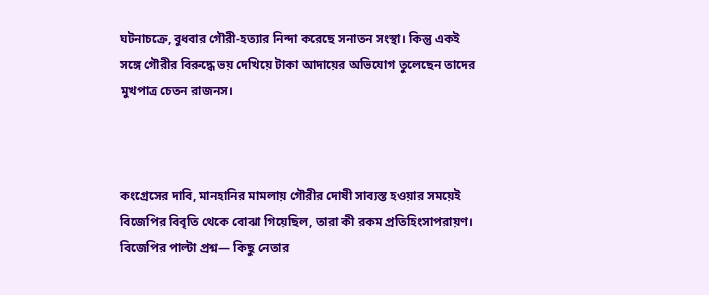ঘটনাচক্রে, বুধবার গৌরী-হত্যার নিন্দা করেছে সনাতন সংস্থা। কিন্তু একই সঙ্গে গৌরীর বিরুদ্ধে ভয় দেখিয়ে টাকা আদায়ের অভিযোগ তুলেছেন তাদের মুখপাত্র চেতন রাজনস।



কংগ্রেসের দাবি, মানহানির মামলায় গৌরীর দোষী সাব্যস্ত হওয়ার সময়েই বিজেপির বিবৃতি থেকে বোঝা গিয়েছিল, তারা কী রকম প্রতিহিংসাপরায়ণ। বিজেপির পাল্টা প্রশ্ন— কিছু নেতার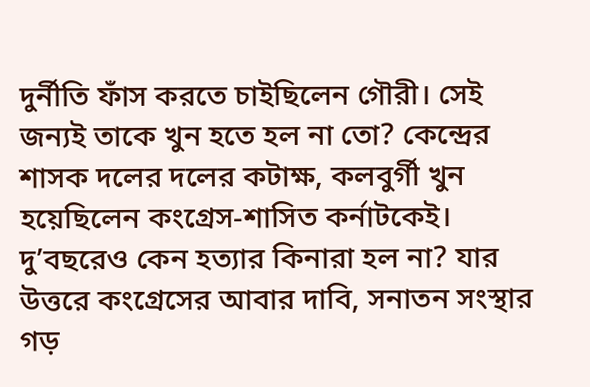দুর্নীতি ফাঁস করতে চাইছিলেন গৌরী। সেই জন্যই তাকে খুন হতে হল না তো? কেন্দ্রের শাসক দলের দলের কটাক্ষ, কলবুর্গী খুন হয়েছিলেন কংগ্রেস-শাসিত কর্নাটকেই। দু’বছরেও কেন হত্যার কিনারা হল না? যার উত্তরে কংগ্রেসের আবার দাবি, সনাতন সংস্থার গড়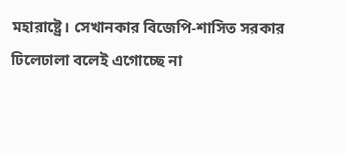মহারাষ্ট্রে। সেখানকার বিজেপি-শাসিত সরকার ঢিলেঢালা বলেই এগোচ্ছে না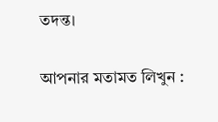তদন্ত।

আপনার মতামত লিখুন :